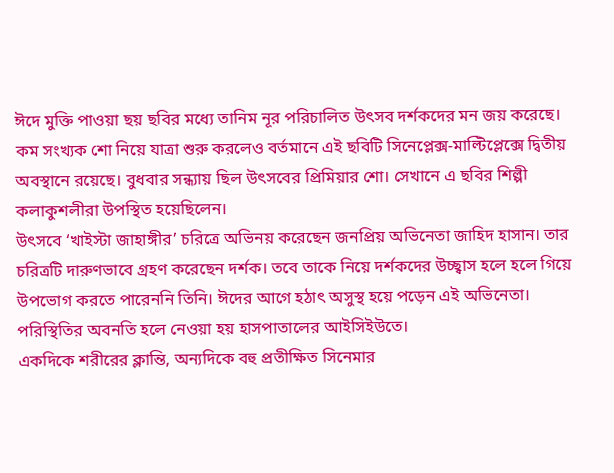ঈদে মুক্তি পাওয়া ছয় ছবির মধ্যে তানিম নূর পরিচালিত উৎসব দর্শকদের মন জয় করেছে। কম সংখ্যক শো নিয়ে যাত্রা শুরু করলেও বর্তমানে এই ছবিটি সিনেপ্লেক্স-মাল্টিপ্লেক্সে দ্বিতীয় অবস্থানে রয়েছে। বুধবার সন্ধ্যায় ছিল উৎসবের প্রিমিয়ার শো। সেখানে এ ছবির শিল্পী কলাকুশলীরা উপস্থিত হয়েছিলেন।
উৎসবে ‘খাইস্টা জাহাঙ্গীর’ চরিত্রে অভিনয় করেছেন জনপ্রিয় অভিনেতা জাহিদ হাসান। তার চরিত্রটি দারুণভাবে গ্রহণ করেছেন দর্শক। তবে তাকে নিয়ে দর্শকদের উচ্ছ্বাস হলে হলে গিয়ে উপভোগ করতে পারেননি তিনি। ঈদের আগে হঠাৎ অসুস্থ হয়ে পড়েন এই অভিনেতা। পরিস্থিতির অবনতি হলে নেওয়া হয় হাসপাতালের আইসিইউতে।
একদিকে শরীরের ক্লান্তি, অন্যদিকে বহু প্রতীক্ষিত সিনেমার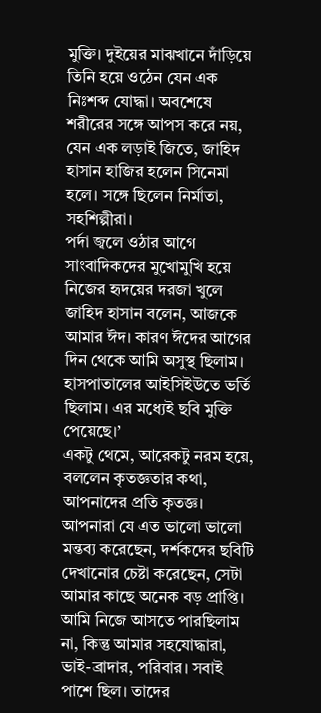মুক্তি। দুইয়ের মাঝখানে দাঁড়িয়ে তিনি হয়ে ওঠেন যেন এক নিঃশব্দ যোদ্ধা। অবশেষে শরীরের সঙ্গে আপস করে নয়, যেন এক লড়াই জিতে, জাহিদ হাসান হাজির হলেন সিনেমা হলে। সঙ্গে ছিলেন নির্মাতা, সহশিল্পীরা।
পর্দা জ্বলে ওঠার আগে সাংবাদিকদের মুখোমুখি হয়ে নিজের হৃদয়ের দরজা খুলে জাহিদ হাসান বলেন, আজকে আমার ঈদ। কারণ ঈদের আগের দিন থেকে আমি অসুস্থ ছিলাম। হাসপাতালের আইসিইউতে ভর্তি ছিলাম। এর মধ্যেই ছবি মুক্তি পেয়েছে।’
একটু থেমে, আরেকটু নরম হয়ে, বললেন কৃতজ্ঞতার কথা, আপনাদের প্রতি কৃতজ্ঞ। আপনারা যে এত ভালো ভালো মন্তব্য করেছেন, দর্শকদের ছবিটি দেখানোর চেষ্টা করেছেন, সেটা আমার কাছে অনেক বড় প্রাপ্তি। আমি নিজে আসতে পারছিলাম না, কিন্তু আমার সহযোদ্ধারা, ভাই-ব্রাদার, পরিবার। সবাই পাশে ছিল। তাদের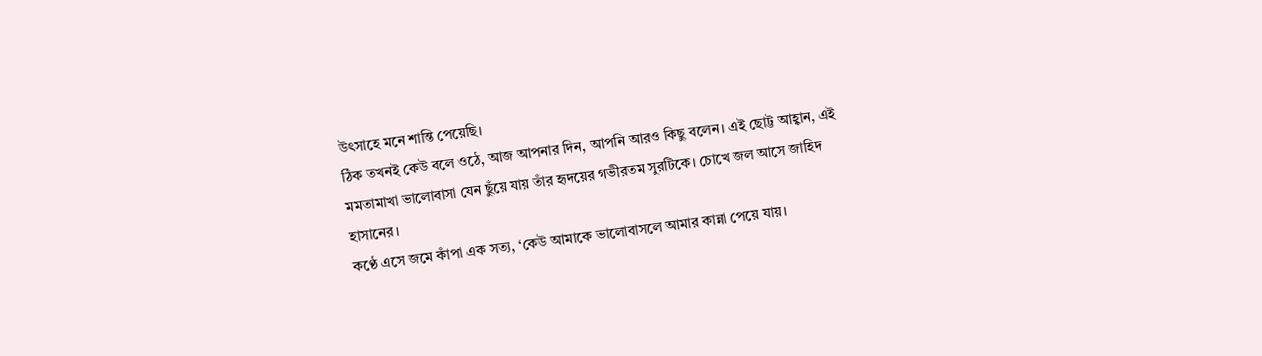উৎসাহে মনে শান্তি পেয়েছি।
ঠিক তখনই কেউ বলে ওঠে, আজ আপনার দিন, আপনি আরও কিছু বলেন। এই ছোট্ট আহ্বান, এই মমতামাখা ভালোবাসা যেন ছুঁয়ে যায় তাঁর হৃদয়ের গভীরতম সুরটিকে। চোখে জল আসে জাহিদ হাসানের।
কণ্ঠে এসে জমে কাঁপা এক সত্য, ‘কেউ আমাকে ভালোবাসলে আমার কান্না পেয়ে যায়।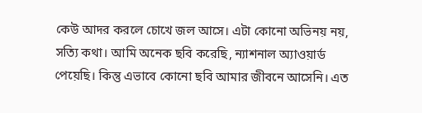কেউ আদর করলে চোখে জল আসে। এটা কোনো অভিনয় নয়, সত্যি কথা। আমি অনেক ছবি করেছি, ন্যাশনাল অ্যাওয়ার্ড পেয়েছি। কিন্তু এভাবে কোনো ছবি আমার জীবনে আসেনি। এত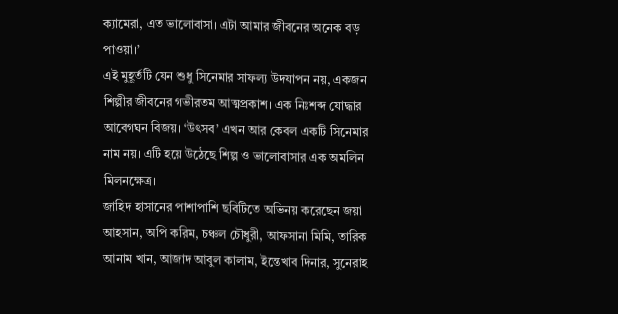ক্যামেরা, এত ভালোবাসা। এটা আমার জীবনের অনেক বড় পাওয়া।’
এই মুহূর্তটি যেন শুধু সিনেমার সাফল্য উদযাপন নয়, একজন শিল্পীর জীবনের গভীরতম আত্মপ্রকাশ। এক নিঃশব্দ যোদ্ধার আবেগঘন বিজয়। ‘উৎসব’ এখন আর কেবল একটি সিনেমার নাম নয়। এটি হয়ে উঠেছে শিল্প ও ভালোবাসার এক অমলিন মিলনক্ষেত্র।
জাহিদ হাসানের পাশাপাশি ছবিটিতে অভিনয় করেছেন জয়া আহসান, অপি করিম, চঞ্চল চৌধুরী, আফসানা মিমি, তারিক আনাম খান, আজাদ আবুল কালাম, ইন্তেখাব দিনার, সুনেরাহ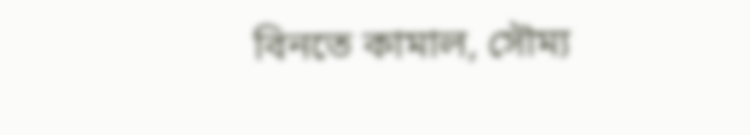বিনতে কামাল, সৌম্য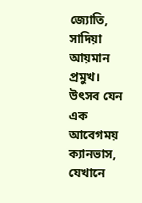জ্যোতি, সাদিয়া আয়মান প্রমুখ।
উৎসব যেন এক আবেগময় ক্যানভাস, যেখানে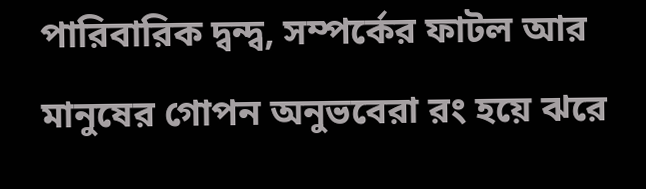পারিবারিক দ্বন্দ্ব, সম্পর্কের ফাটল আর মানুষের গোপন অনুভবেরা রং হয়ে ঝরে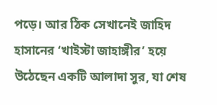পড়ে। আর ঠিক সেখানেই জাহিদ হাসানের ‘খাইস্টা জাহাঙ্গীর’ হয়ে উঠেছেন একটি আলাদা সুর, যা শেষ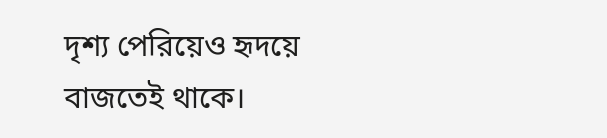দৃশ্য পেরিয়েও হৃদয়ে বাজতেই থাকে।